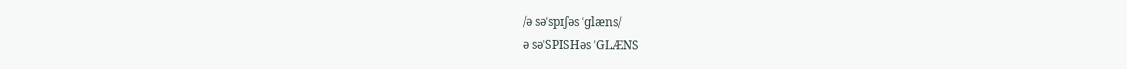/ə səˈspɪʃəs ˈɡlæns/
ə səˈSPISHəs ˈGLÆNS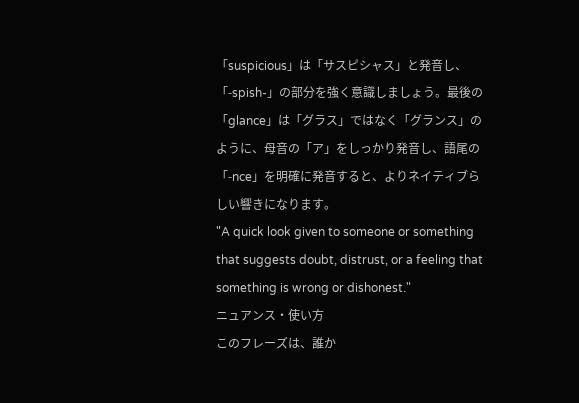「suspicious」は「サスピシャス」と発音し、「-spish-」の部分を強く意識しましょう。最後の「glance」は「グラス」ではなく「グランス」のように、母音の「ア」をしっかり発音し、語尾の「-nce」を明確に発音すると、よりネイティブらしい響きになります。
"A quick look given to someone or something that suggests doubt, distrust, or a feeling that something is wrong or dishonest."
ニュアンス・使い方
このフレーズは、誰か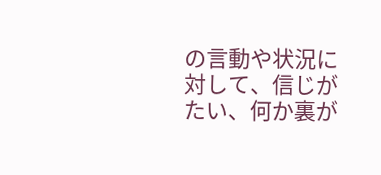の言動や状況に対して、信じがたい、何か裏が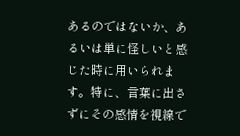あるのではないか、あるいは単に怪しいと感じた時に用いられます。特に、言葉に出さずにその感情を視線で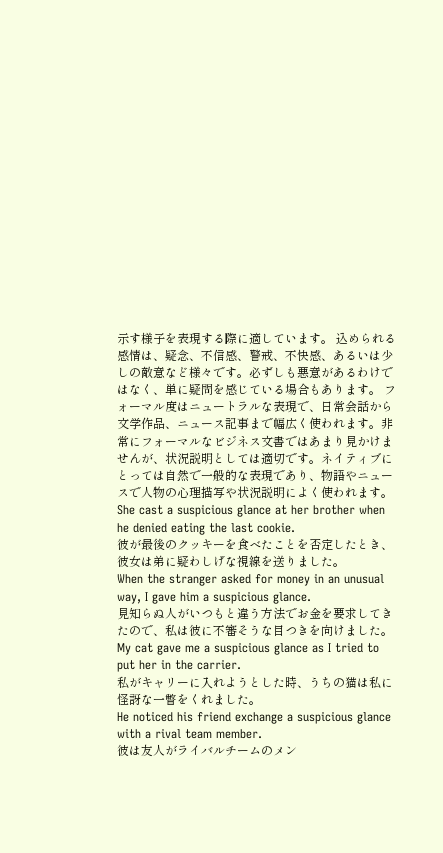示す様子を表現する際に適しています。 込められる感情は、疑念、不信感、警戒、不快感、あるいは少しの敵意など様々です。必ずしも悪意があるわけではなく、単に疑問を感じている場合もあります。 フォーマル度はニュートラルな表現で、日常会話から文学作品、ニュース記事まで幅広く使われます。非常にフォーマルなビジネス文書ではあまり見かけませんが、状況説明としては適切です。ネイティブにとっては自然で一般的な表現であり、物語やニュースで人物の心理描写や状況説明によく使われます。
She cast a suspicious glance at her brother when he denied eating the last cookie.
彼が最後のクッキーを食べたことを否定したとき、彼女は弟に疑わしげな視線を送りました。
When the stranger asked for money in an unusual way, I gave him a suspicious glance.
見知らぬ人がいつもと違う方法でお金を要求してきたので、私は彼に不審そうな目つきを向けました。
My cat gave me a suspicious glance as I tried to put her in the carrier.
私がキャリーに入れようとした時、うちの猫は私に怪訝な一瞥をくれました。
He noticed his friend exchange a suspicious glance with a rival team member.
彼は友人がライバルチームのメン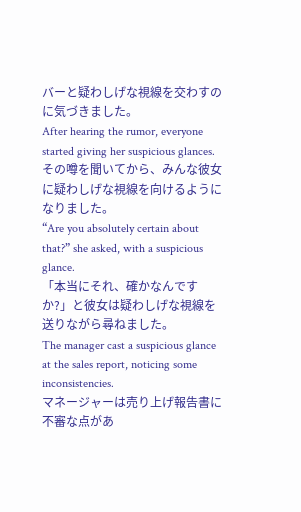バーと疑わしげな視線を交わすのに気づきました。
After hearing the rumor, everyone started giving her suspicious glances.
その噂を聞いてから、みんな彼女に疑わしげな視線を向けるようになりました。
“Are you absolutely certain about that?” she asked, with a suspicious glance.
「本当にそれ、確かなんですか?」と彼女は疑わしげな視線を送りながら尋ねました。
The manager cast a suspicious glance at the sales report, noticing some inconsistencies.
マネージャーは売り上げ報告書に不審な点があ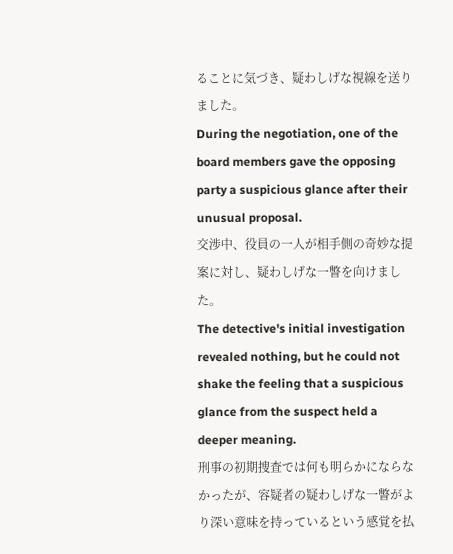ることに気づき、疑わしげな視線を送りました。
During the negotiation, one of the board members gave the opposing party a suspicious glance after their unusual proposal.
交渉中、役員の一人が相手側の奇妙な提案に対し、疑わしげな一瞥を向けました。
The detective's initial investigation revealed nothing, but he could not shake the feeling that a suspicious glance from the suspect held a deeper meaning.
刑事の初期捜査では何も明らかにならなかったが、容疑者の疑わしげな一瞥がより深い意味を持っているという感覚を払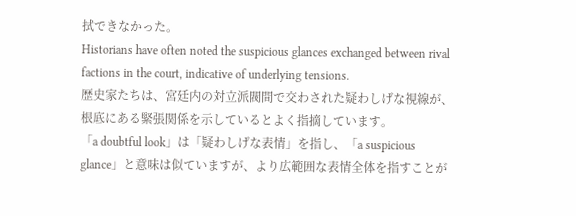拭できなかった。
Historians have often noted the suspicious glances exchanged between rival factions in the court, indicative of underlying tensions.
歴史家たちは、宮廷内の対立派閥間で交わされた疑わしげな視線が、根底にある緊張関係を示しているとよく指摘しています。
「a doubtful look」は「疑わしげな表情」を指し、「a suspicious glance」と意味は似ていますが、より広範囲な表情全体を指すことが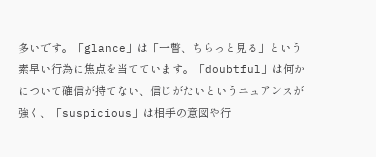多いです。「glance」は「一瞥、ちらっと見る」という素早い行為に焦点を当てています。「doubtful」は何かについて確信が持てない、信じがたいというニュアンスが強く、「suspicious」は相手の意図や行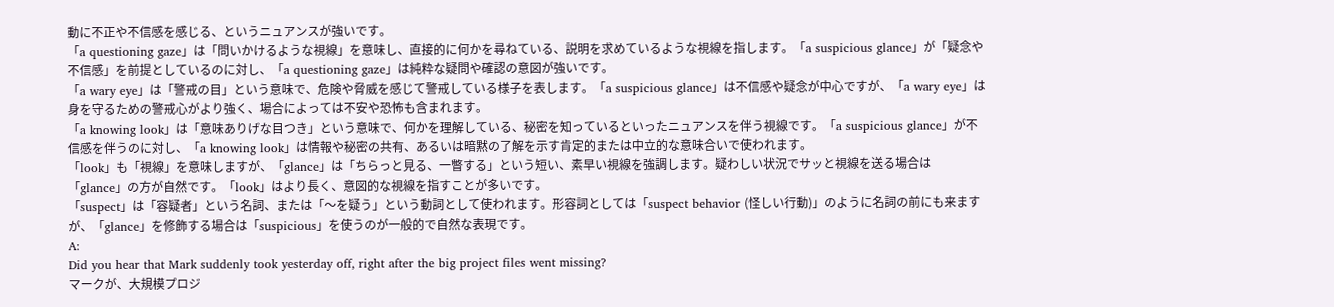動に不正や不信感を感じる、というニュアンスが強いです。
「a questioning gaze」は「問いかけるような視線」を意味し、直接的に何かを尋ねている、説明を求めているような視線を指します。「a suspicious glance」が「疑念や不信感」を前提としているのに対し、「a questioning gaze」は純粋な疑問や確認の意図が強いです。
「a wary eye」は「警戒の目」という意味で、危険や脅威を感じて警戒している様子を表します。「a suspicious glance」は不信感や疑念が中心ですが、「a wary eye」は身を守るための警戒心がより強く、場合によっては不安や恐怖も含まれます。
「a knowing look」は「意味ありげな目つき」という意味で、何かを理解している、秘密を知っているといったニュアンスを伴う視線です。「a suspicious glance」が不信感を伴うのに対し、「a knowing look」は情報や秘密の共有、あるいは暗黙の了解を示す肯定的または中立的な意味合いで使われます。
「look」も「視線」を意味しますが、「glance」は「ちらっと見る、一瞥する」という短い、素早い視線を強調します。疑わしい状況でサッと視線を送る場合は「glance」の方が自然です。「look」はより長く、意図的な視線を指すことが多いです。
「suspect」は「容疑者」という名詞、または「〜を疑う」という動詞として使われます。形容詞としては「suspect behavior (怪しい行動)」のように名詞の前にも来ますが、「glance」を修飾する場合は「suspicious」を使うのが一般的で自然な表現です。
A:
Did you hear that Mark suddenly took yesterday off, right after the big project files went missing?
マークが、大規模プロジ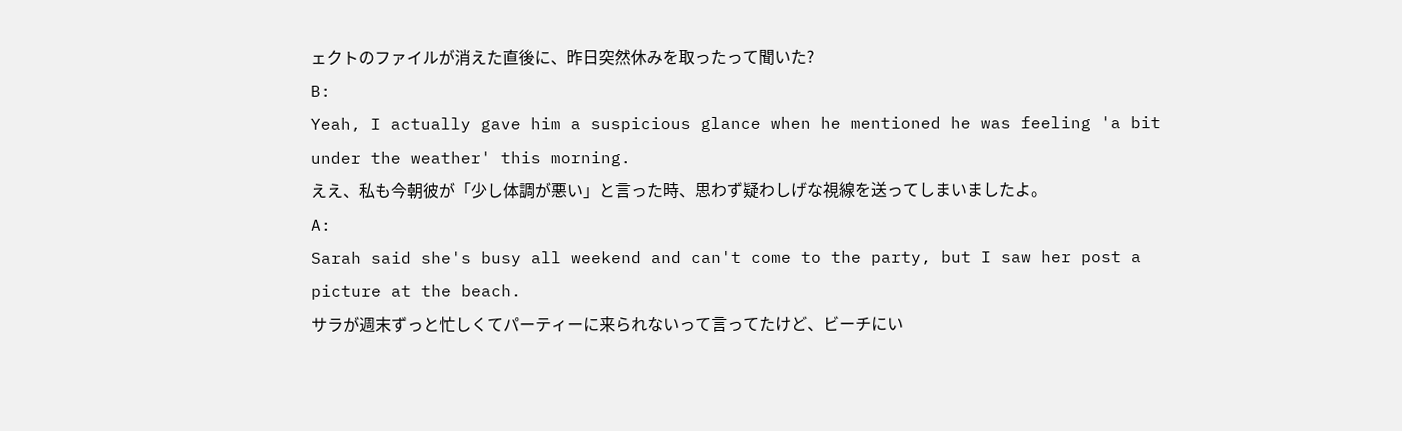ェクトのファイルが消えた直後に、昨日突然休みを取ったって聞いた?
B:
Yeah, I actually gave him a suspicious glance when he mentioned he was feeling 'a bit under the weather' this morning.
ええ、私も今朝彼が「少し体調が悪い」と言った時、思わず疑わしげな視線を送ってしまいましたよ。
A:
Sarah said she's busy all weekend and can't come to the party, but I saw her post a picture at the beach.
サラが週末ずっと忙しくてパーティーに来られないって言ってたけど、ビーチにい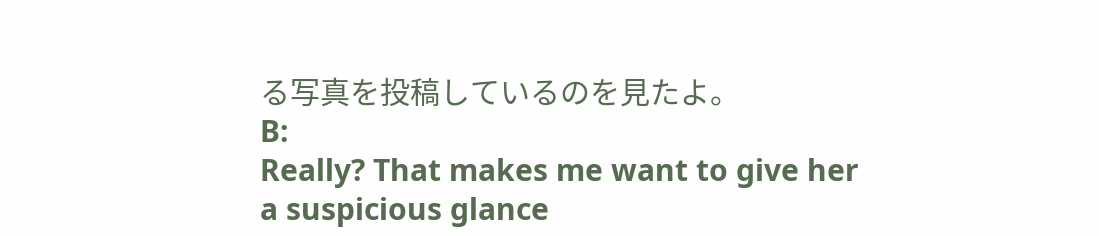る写真を投稿しているのを見たよ。
B:
Really? That makes me want to give her a suspicious glance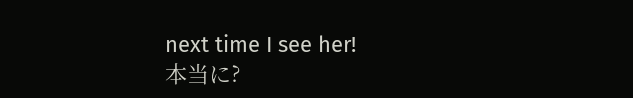next time I see her!
本当に?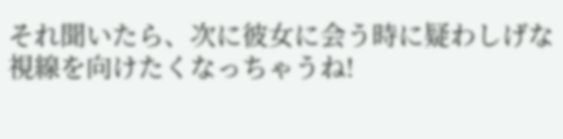それ聞いたら、次に彼女に会う時に疑わしげな視線を向けたくなっちゃうね!